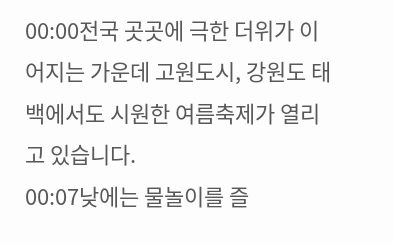00:00전국 곳곳에 극한 더위가 이어지는 가운데 고원도시, 강원도 태백에서도 시원한 여름축제가 열리고 있습니다.
00:07낮에는 물놀이를 즐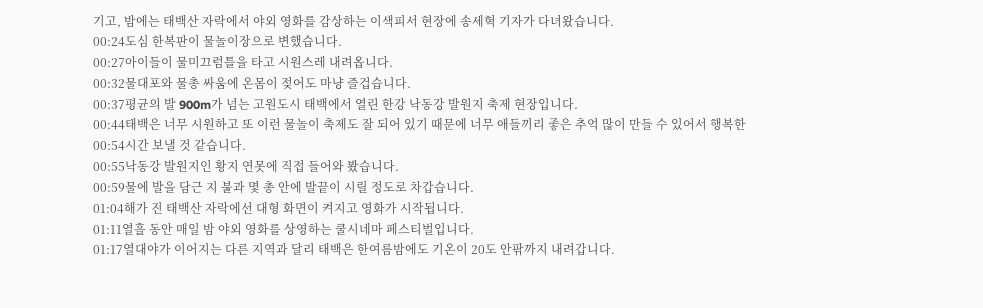기고, 밤에는 태백산 자락에서 야외 영화를 감상하는 이색피서 현장에 송세혁 기자가 다녀왔습니다.
00:24도심 한복판이 물놀이장으로 변했습니다.
00:27아이들이 물미끄럼틀을 타고 시원스레 내려옵니다.
00:32물대포와 물총 싸움에 온몸이 젖어도 마냥 즐겁습니다.
00:37평균의 발 900m가 넘는 고원도시 태백에서 열린 한강 낙동강 발원지 축제 현장입니다.
00:44태백은 너무 시원하고 또 이런 물놀이 축제도 잘 되어 있기 때문에 너무 애들끼리 좋은 추억 많이 만들 수 있어서 행복한
00:54시간 보낼 것 같습니다.
00:55낙동강 발원지인 황지 연못에 직접 들어와 봤습니다.
00:59물에 발을 담근 지 불과 몇 총 안에 발끝이 시릴 정도로 차갑습니다.
01:04해가 진 태백산 자락에선 대형 화면이 켜지고 영화가 시작됩니다.
01:11열흘 동안 매일 밤 야외 영화를 상영하는 쿨시네마 페스티벌입니다.
01:17열대야가 이어지는 다른 지역과 달리 태백은 한여름밤에도 기온이 20도 안팎까지 내려갑니다.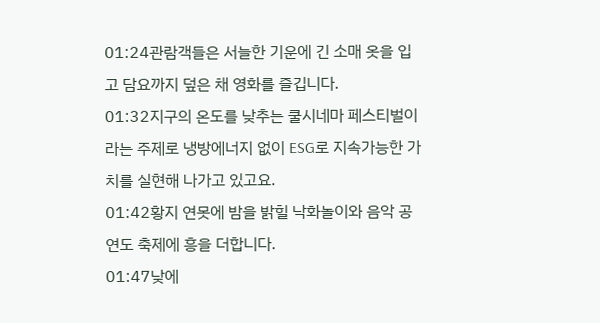01:24관람객들은 서늘한 기운에 긴 소매 옷을 입고 담요까지 덮은 채 영화를 즐깁니다.
01:32지구의 온도를 낮추는 쿨시네마 페스티벌이라는 주제로 냉방에너지 없이 ESG로 지속가능한 가치를 실현해 나가고 있고요.
01:42황지 연못에 밤을 밝힐 낙화놀이와 음악 공연도 축제에 흥을 더합니다.
01:47낮에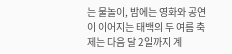는 물놀이, 밤에는 영화와 공연이 이어지는 태백의 두 여름 축제는 다음 달 2일까지 계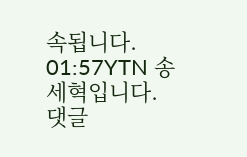속됩니다.
01:57YTN 송세혁입니다.
댓글